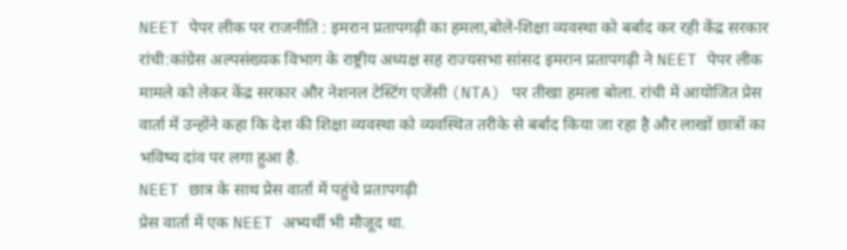NEET पेपर लीक पर राजनीति : इमरान प्रतापगढ़ी का हमला,बोले-शिक्षा व्यवस्था को बर्बाद कर रही केंद्र सरकार
रांची:कांग्रेस अल्पसंख्यक विभाग के राष्ट्रीय अध्यक्ष सह राज्यसभा सांसद इमरान प्रतापगढ़ी ने NEET पेपर लीक मामले को लेकर केंद्र सरकार और नेशनल टेस्टिंग एजेंसी (NTA) पर तीखा हमला बोला. रांची में आयोजित प्रेस वार्ता में उन्होंने कहा कि देश की शिक्षा व्यवस्था को व्यवस्थित तरीके से बर्बाद किया जा रहा है और लाखों छात्रों का भविष्य दांव पर लगा हुआ है.
NEET छात्र के साथ प्रेस वार्ता में पहुंचे प्रतापगढ़ी
प्रेस वार्ता में एक NEET अभ्यर्थी भी मौजूद था.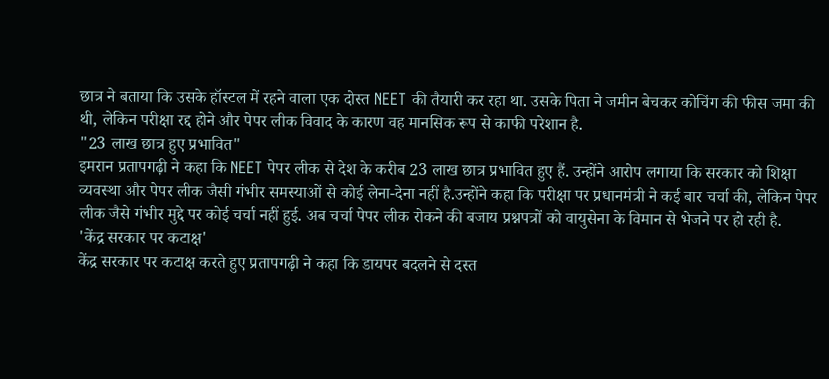छात्र ने बताया कि उसके हॉस्टल में रहने वाला एक दोस्त NEET की तैयारी कर रहा था. उसके पिता ने जमीन बेचकर कोचिंग की फीस जमा की थी, लेकिन परीक्षा रद्द होने और पेपर लीक विवाद के कारण वह मानसिक रूप से काफी परेशान है.
"23 लाख छात्र हुए प्रभावित"
इमरान प्रतापगढ़ी ने कहा कि NEET पेपर लीक से देश के करीब 23 लाख छात्र प्रभावित हुए हैं. उन्होंने आरोप लगाया कि सरकार को शिक्षा व्यवस्था और पेपर लीक जैसी गंभीर समस्याओं से कोई लेना-देना नहीं है.उन्होंने कहा कि परीक्षा पर प्रधानमंत्री ने कई बार चर्चा की, लेकिन पेपर लीक जैसे गंभीर मुद्दे पर कोई चर्चा नहीं हुई. अब चर्चा पेपर लीक रोकने की बजाय प्रश्नपत्रों को वायुसेना के विमान से भेजने पर हो रही है.
'केंद्र सरकार पर कटाक्ष'
केंद्र सरकार पर कटाक्ष करते हुए प्रतापगढ़ी ने कहा कि डायपर बदलने से दस्त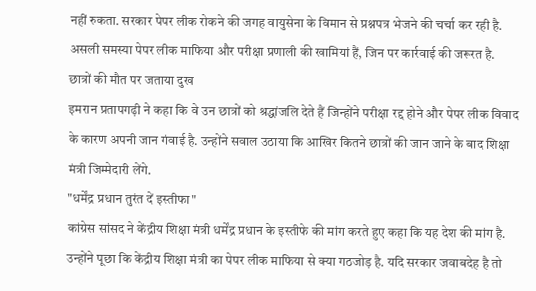नहीं रुकता. सरकार पेपर लीक रोकने की जगह वायुसेना के विमान से प्रश्नपत्र भेजने की चर्चा कर रही है. असली समस्या पेपर लीक माफिया और परीक्षा प्रणाली की खामियां हैं, जिन पर कार्रवाई की जरूरत है.
छात्रों की मौत पर जताया दुख
इमरान प्रतापगढ़ी ने कहा कि वे उन छात्रों को श्रद्धांजलि देते हैं जिन्होंने परीक्षा रद्द होने और पेपर लीक विवाद के कारण अपनी जान गंवाई है. उन्होंने सवाल उठाया कि आखिर कितने छात्रों की जान जाने के बाद शिक्षा मंत्री जिम्मेदारी लेंगे.
"धर्मेंद्र प्रधान तुरंत दें इस्तीफा"
कांग्रेस सांसद ने केंद्रीय शिक्षा मंत्री धर्मेंद्र प्रधान के इस्तीफे की मांग करते हुए कहा कि यह देश की मांग है. उन्होंने पूछा कि केंद्रीय शिक्षा मंत्री का पेपर लीक माफिया से क्या गठजोड़ है. यदि सरकार जवाबदेह है तो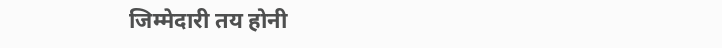जिम्मेदारी तय होनी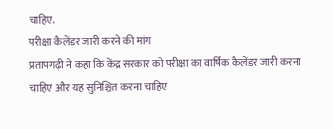चाहिए.
परीक्षा कैलेंडर जारी करने की मांग
प्रतापगढ़ी ने कहा कि केंद्र सरकार को परीक्षा का वार्षिक कैलेंडर जारी करना चाहिए और यह सुनिश्चित करना चाहिए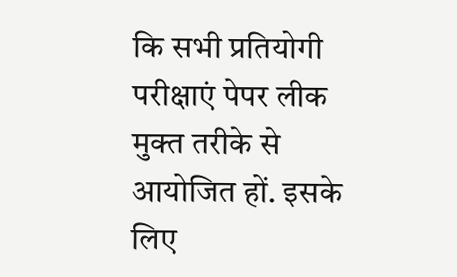कि सभी प्रतियोगी परीक्षाएं पेपर लीक मुक्त तरीके से आयोजित हों. इसके लिए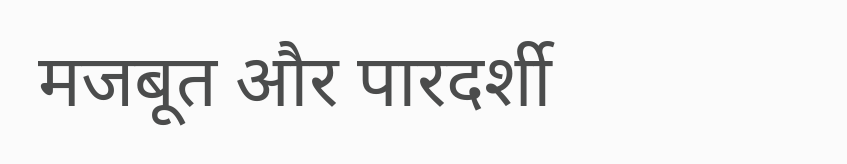मजबूत और पारदर्शी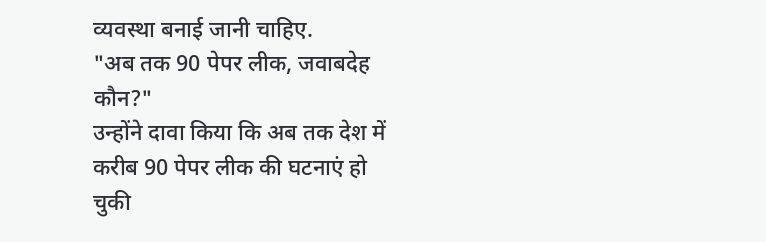व्यवस्था बनाई जानी चाहिए.
"अब तक 90 पेपर लीक, जवाबदेह कौन?"
उन्होंने दावा किया कि अब तक देश में करीब 90 पेपर लीक की घटनाएं हो चुकी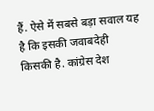हैं. ऐसे में सबसे बड़ा सवाल यह है कि इसकी जवाबदेही किसकी है. कांग्रेस देश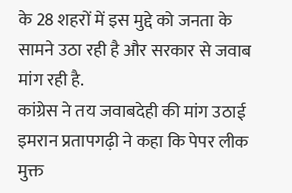के 28 शहरों में इस मुद्दे को जनता के सामने उठा रही है और सरकार से जवाब मांग रही है.
कांग्रेस ने तय जवाबदेही की मांग उठाई
इमरान प्रतापगढ़ी ने कहा कि पेपर लीक मुक्त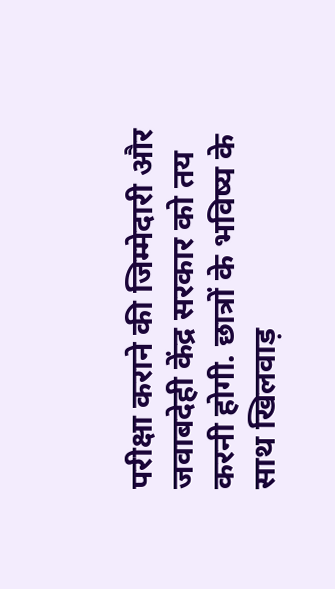परीक्षा कराने की जिम्मेदारी और जवाबदेही केंद्र सरकार को तय करनी होगी. छात्रों के भविष्य के साथ खिलवाड़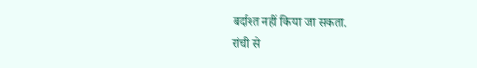बर्दाश्त नहीं किया जा सकता.
रांची से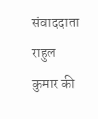संवाददाता राहुल कुमार की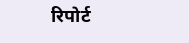रिपोर्ट